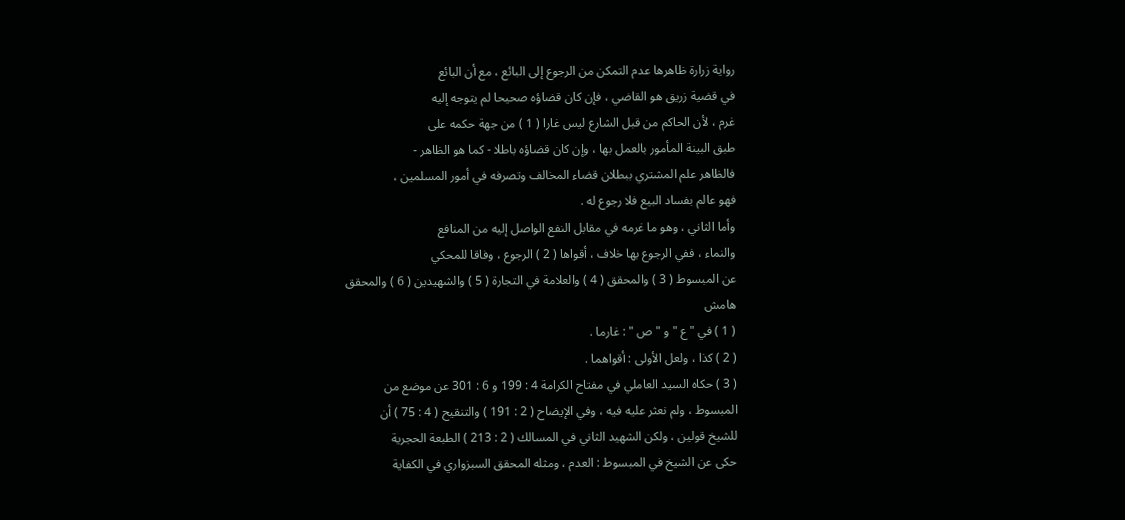رواية زرارة ظاهرها عدم التمكن من الرجوع إلى البائع ، مع أن البائع
في قضية زريق هو القاضي ، فإن كان قضاؤه صحيحا لم يتوجه إليه
غرم ، لأن الحاكم من قبل الشارع ليس غارا ( 1 ) من جهة حكمه على
طبق البينة المأمور بالعمل بها ، وإن كان قضاؤه باطلا - كما هو الظاهر -
فالظاهر علم المشتري ببطلان قضاء المخالف وتصرفه في أمور المسلمين ،
فهو عالم بفساد البيع فلا رجوع له .
وأما الثاني ، وهو ما غرمه في مقابل النفع الواصل إليه من المنافع
والنماء ، ففي الرجوع بها خلاف ، أقواها ( 2 ) الرجوع ، وفاقا للمحكي
عن المبسوط ( 3 ) والمحقق ( 4 ) والعلامة في التجارة ( 5 ) والشهيدين ( 6 ) والمحقق
هامش
( 1 ) في " ع " و " ص " : غارما .
( 2 ) كذا ، ولعل الأولى : أقواهما .
( 3 ) حكاه السيد العاملي في مفتاح الكرامة 4 : 199 و 6 : 301 عن موضع من
المبسوط ، ولم نعثر عليه فيه ، وفي الإيضاح ( 2 : 191 ) والتنقيح ( 4 : 75 ) أن
للشيخ قولين ، ولكن الشهيد الثاني في المسالك ( 2 : 213 ) الطبعة الحجرية
حكى عن الشيخ في المبسوط : العدم ، ومثله المحقق السبزواري في الكفاية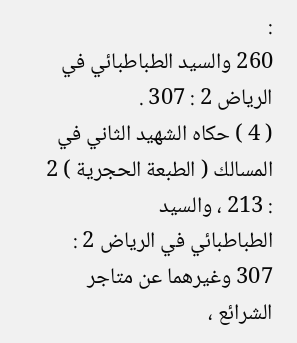:
260 والسيد الطباطبائي في الرياض 2 : 307 .
( 4 ) حكاه الشهيد الثاني في المسالك ( الطبعة الحجرية ) 2 : 213 ، والسيد
الطباطبائي في الرياض 2 : 307 وغيرهما عن متاجر الشرائع ،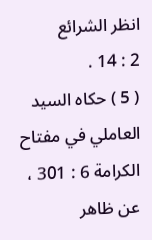انظر الشرائع
2 : 14 .
( 5 ) حكاه السيد العاملي في مفتاح الكرامة 6 : 301 ، عن ظاهر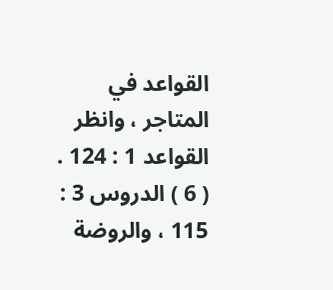القواعد في
المتاجر ، وانظر القواعد 1 : 124 .
( 6 ) الدروس 3 : 115 ، والروضة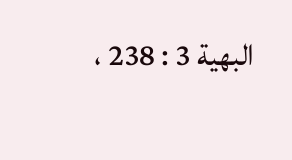البهية 3 : 238 ،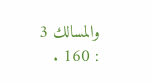والمسالك 3 : 160 .